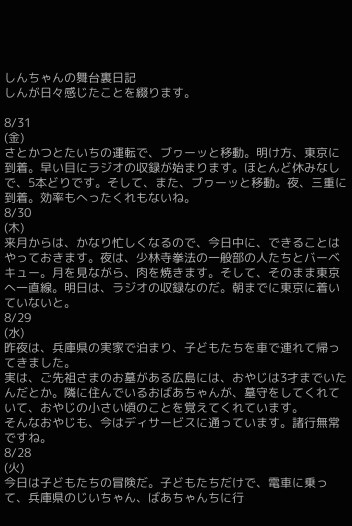しんちゃんの舞台裏日記
しんが日々感じたことを綴ります。

8/31
(金)
さとかつとたいちの運転で、ブヮーッと移動。明け方、東京に到着。早い目にラジオの収録が始まります。ほとんど休みなしで、5本どりです。そして、また、ブヮーッと移動。夜、三重に到着。効率もへったくれもないね。
8/30
(木)
来月からは、かなり忙しくなるので、今日中に、できることはやっておきます。夜は、少林寺拳法の一般部の人たちとバーベキュー。月を見ながら、肉を焼きます。そして、そのまま東京へ一直線。明日は、ラジオの収録なのだ。朝までに東京に着いていないと。
8/29
(水)
昨夜は、兵庫県の実家で泊まり、子どもたちを車で連れて帰ってきました。
実は、ご先祖さまのお墓がある広島には、おやじは3才までいたんだとか。隣に住んでいるおばあちゃんが、墓守をしてくれていて、おやじの小さい頃のことを覚えてくれています。
そんなおやじも、今はディサービスに通っています。諸行無常ですね。
8/28
(火)
今日は子どもたちの冒険だ。子どもたちだけで、電車に乗って、兵庫県のじいちゃん、ばあちゃんちに行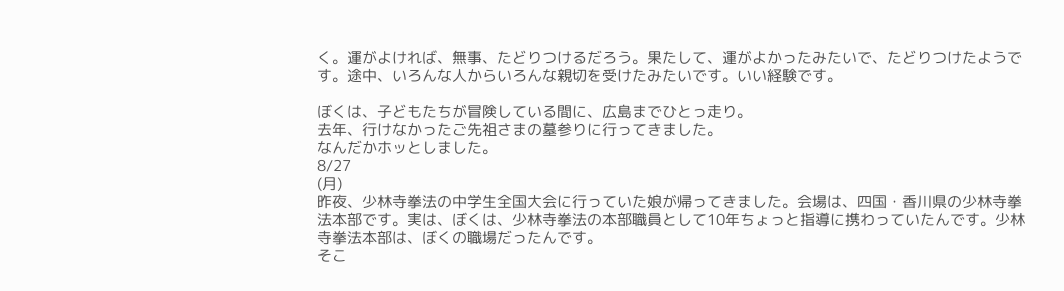く。運がよければ、無事、たどりつけるだろう。果たして、運がよかったみたいで、たどりつけたようです。途中、いろんな人からいろんな親切を受けたみたいです。いい経験です。

ぼくは、子どもたちが冒険している間に、広島までひとっ走り。
去年、行けなかったご先祖さまの墓参りに行ってきました。
なんだかホッとしました。
8/27
(月)
昨夜、少林寺拳法の中学生全国大会に行っていた娘が帰ってきました。会場は、四国・香川県の少林寺拳法本部です。実は、ぼくは、少林寺拳法の本部職員として10年ちょっと指導に携わっていたんです。少林寺拳法本部は、ぼくの職場だったんです。
そこ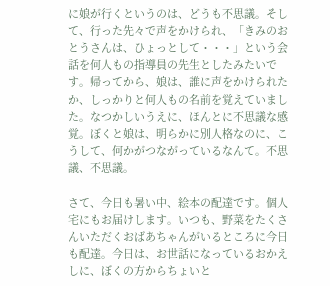に娘が行くというのは、どうも不思議。そして、行った先々で声をかけられ、「きみのおとうさんは、ひょっとして・・・」という会話を何人もの指導員の先生としたみたいです。帰ってから、娘は、誰に声をかけられたか、しっかりと何人もの名前を覚えていました。なつかしいうえに、ほんとに不思議な感覚。ぼくと娘は、明らかに別人格なのに、こうして、何かがつながっているなんて。不思議、不思議。

さて、今日も暑い中、絵本の配達です。個人宅にもお届けします。いつも、野菜をたくさんいただくおばあちゃんがいるところに今日も配達。今日は、お世話になっているおかえしに、ぼくの方からちょいと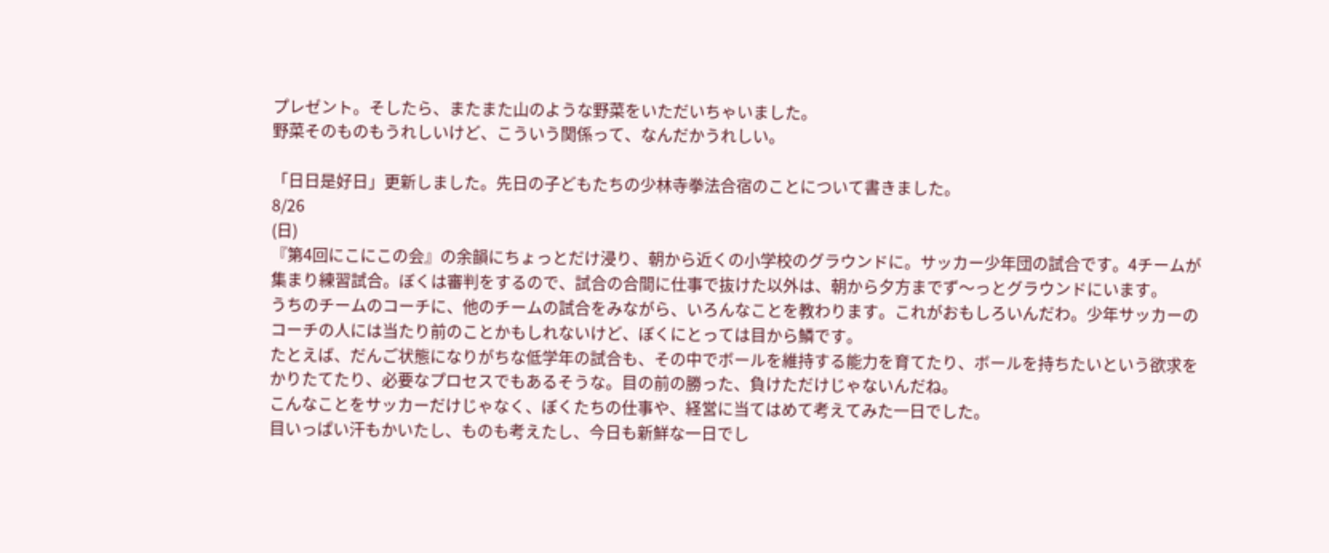プレゼント。そしたら、またまた山のような野菜をいただいちゃいました。
野菜そのものもうれしいけど、こういう関係って、なんだかうれしい。

「日日是好日」更新しました。先日の子どもたちの少林寺拳法合宿のことについて書きました。
8/26
(日)
『第4回にこにこの会』の余韻にちょっとだけ浸り、朝から近くの小学校のグラウンドに。サッカー少年団の試合です。4チームが集まり練習試合。ぼくは審判をするので、試合の合間に仕事で抜けた以外は、朝から夕方までず〜っとグラウンドにいます。
うちのチームのコーチに、他のチームの試合をみながら、いろんなことを教わります。これがおもしろいんだわ。少年サッカーのコーチの人には当たり前のことかもしれないけど、ぼくにとっては目から鱗です。
たとえば、だんご状態になりがちな低学年の試合も、その中でボールを維持する能力を育てたり、ボールを持ちたいという欲求をかりたてたり、必要なプロセスでもあるそうな。目の前の勝った、負けただけじゃないんだね。
こんなことをサッカーだけじゃなく、ぼくたちの仕事や、経営に当てはめて考えてみた一日でした。
目いっぱい汗もかいたし、ものも考えたし、今日も新鮮な一日でし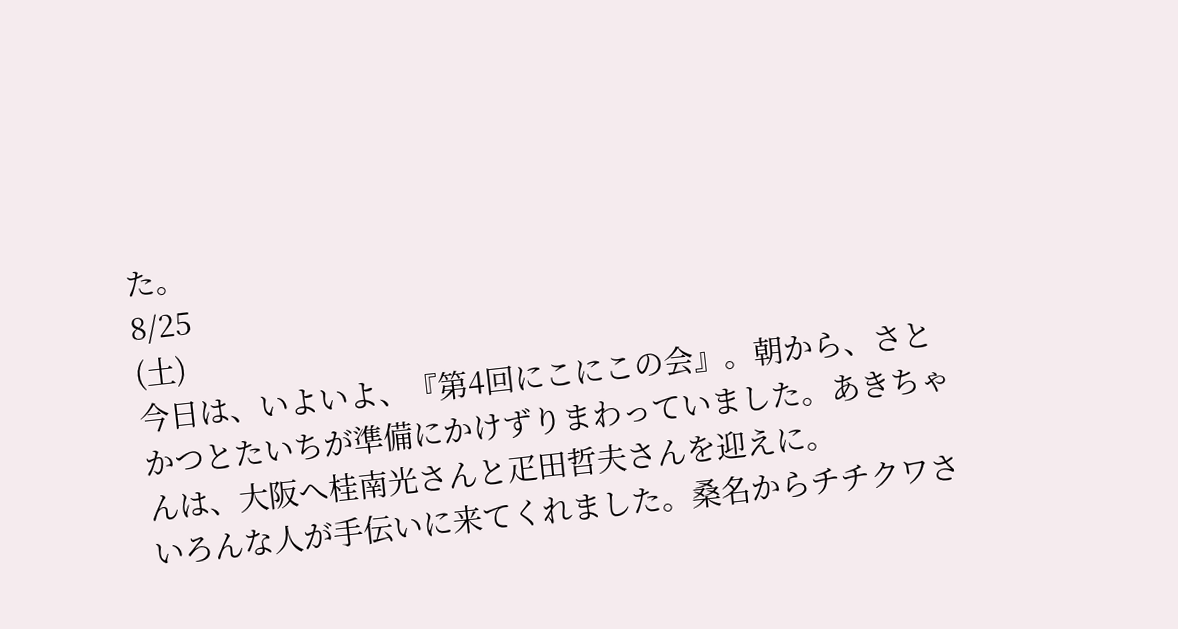た。
8/25
(土)
今日は、いよいよ、『第4回にこにこの会』。朝から、さとかつとたいちが準備にかけずりまわっていました。あきちゃんは、大阪へ桂南光さんと疋田哲夫さんを迎えに。
いろんな人が手伝いに来てくれました。桑名からチチクワさ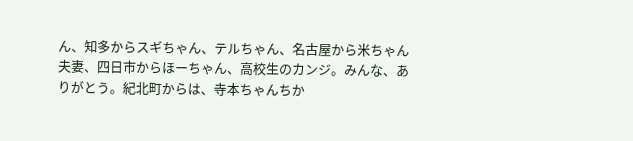ん、知多からスギちゃん、テルちゃん、名古屋から米ちゃん夫妻、四日市からほーちゃん、高校生のカンジ。みんな、ありがとう。紀北町からは、寺本ちゃんちか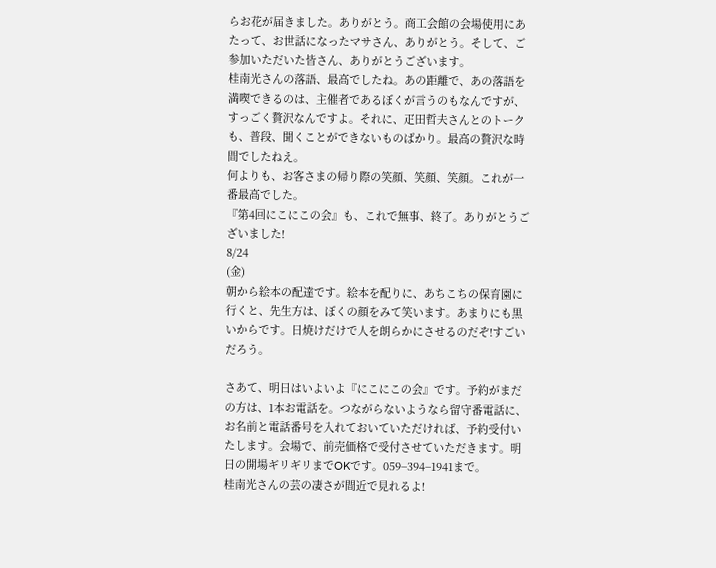らお花が届きました。ありがとう。商工会館の会場使用にあたって、お世話になったマサさん、ありがとう。そして、ご参加いただいた皆さん、ありがとうございます。
桂南光さんの落語、最高でしたね。あの距離で、あの落語を満喫できるのは、主催者であるぼくが言うのもなんですが、すっごく贅沢なんですよ。それに、疋田哲夫さんとのトークも、普段、聞くことができないものばかり。最高の贅沢な時間でしたねえ。
何よりも、お客さまの帰り際の笑顔、笑顔、笑顔。これが一番最高でした。
『第4回にこにこの会』も、これで無事、終了。ありがとうございました!
8/24
(金)
朝から絵本の配達です。絵本を配りに、あちこちの保育園に行くと、先生方は、ぼくの顔をみて笑います。あまりにも黒いからです。日焼けだけで人を朗らかにさせるのだぞ!すごいだろう。

さあて、明日はいよいよ『にこにこの会』です。予約がまだの方は、1本お電話を。つながらないようなら留守番電話に、お名前と電話番号を入れておいていただければ、予約受付いたします。会場で、前売価格で受付させていただきます。明日の開場ギリギリまでOKです。059−394−1941まで。
桂南光さんの芸の凄さが間近で見れるよ!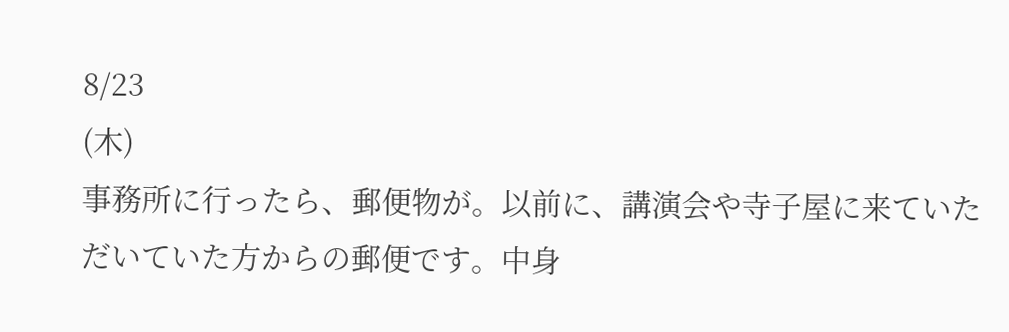8/23
(木)
事務所に行ったら、郵便物が。以前に、講演会や寺子屋に来ていただいていた方からの郵便です。中身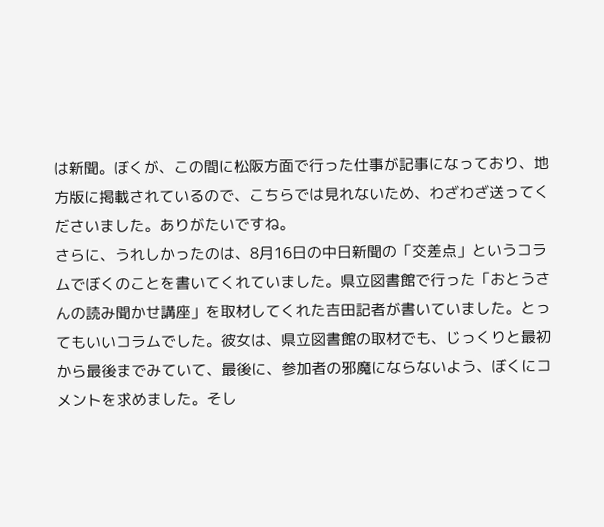は新聞。ぼくが、この間に松阪方面で行った仕事が記事になっており、地方版に掲載されているので、こちらでは見れないため、わざわざ送ってくださいました。ありがたいですね。
さらに、うれしかったのは、8月16日の中日新聞の「交差点」というコラムでぼくのことを書いてくれていました。県立図書館で行った「おとうさんの読み聞かせ講座」を取材してくれた吉田記者が書いていました。とってもいいコラムでした。彼女は、県立図書館の取材でも、じっくりと最初から最後までみていて、最後に、参加者の邪魔にならないよう、ぼくにコメントを求めました。そし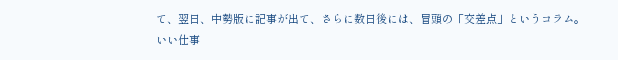て、翌日、中勢版に記事が出て、さらに数日後には、冒頭の「交差点」というコラム。いい仕事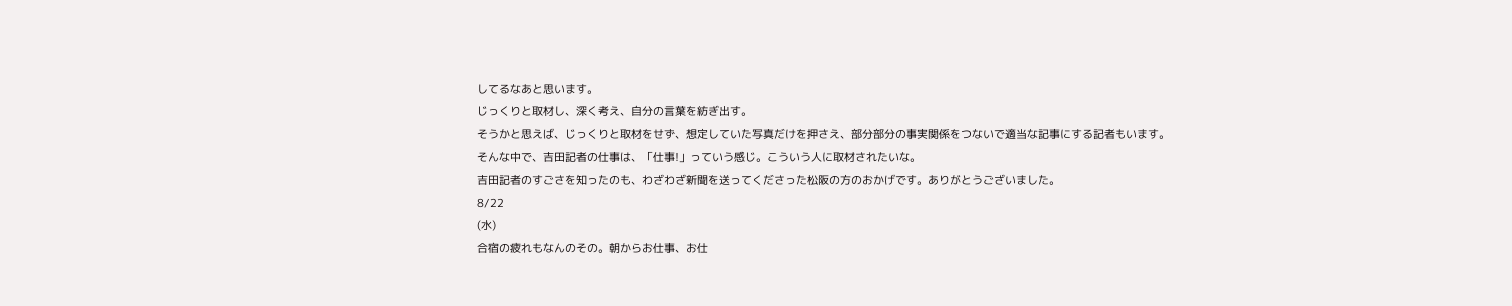してるなあと思います。
じっくりと取材し、深く考え、自分の言葉を紡ぎ出す。
そうかと思えば、じっくりと取材をせず、想定していた写真だけを押さえ、部分部分の事実関係をつないで適当な記事にする記者もいます。
そんな中で、吉田記者の仕事は、「仕事!」っていう感じ。こういう人に取材されたいな。
吉田記者のすごさを知ったのも、わざわざ新聞を送ってくださった松阪の方のおかげです。ありがとうございました。
8/22
(水)
合宿の疲れもなんのその。朝からお仕事、お仕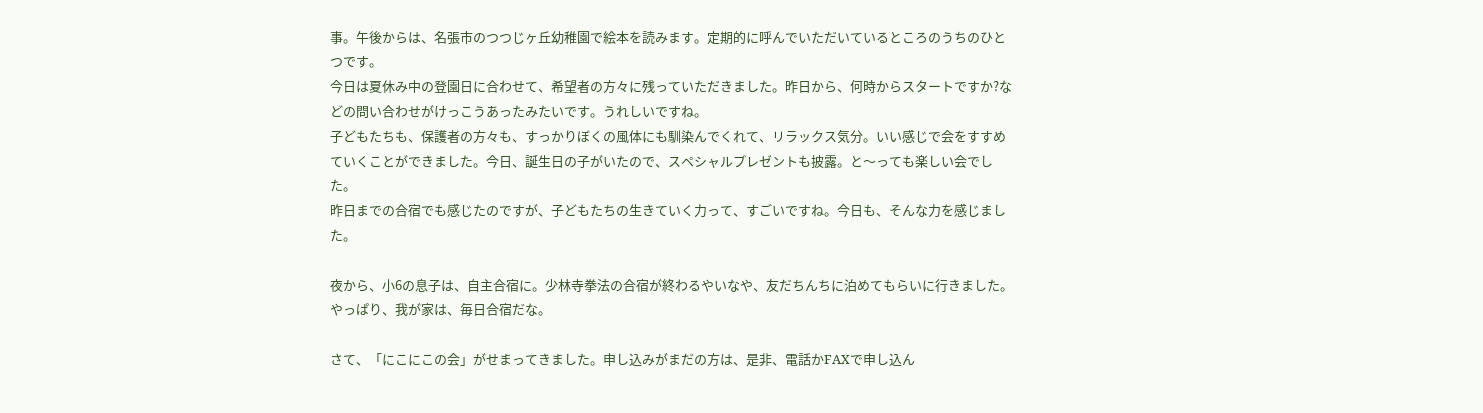事。午後からは、名張市のつつじヶ丘幼稚園で絵本を読みます。定期的に呼んでいただいているところのうちのひとつです。
今日は夏休み中の登園日に合わせて、希望者の方々に残っていただきました。昨日から、何時からスタートですか?などの問い合わせがけっこうあったみたいです。うれしいですね。
子どもたちも、保護者の方々も、すっかりぼくの風体にも馴染んでくれて、リラックス気分。いい感じで会をすすめていくことができました。今日、誕生日の子がいたので、スペシャルプレゼントも披露。と〜っても楽しい会でした。
昨日までの合宿でも感じたのですが、子どもたちの生きていく力って、すごいですね。今日も、そんな力を感じました。

夜から、小6の息子は、自主合宿に。少林寺拳法の合宿が終わるやいなや、友だちんちに泊めてもらいに行きました。やっぱり、我が家は、毎日合宿だな。

さて、「にこにこの会」がせまってきました。申し込みがまだの方は、是非、電話かFAXで申し込ん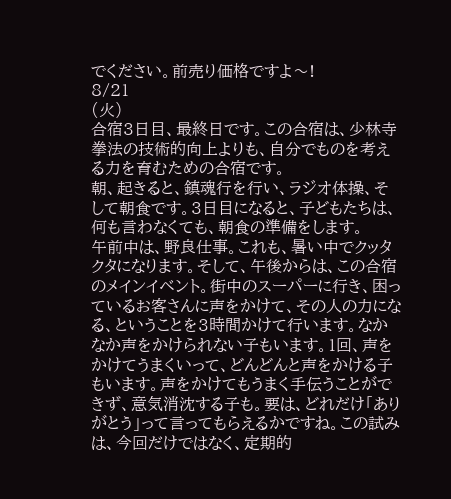でください。前売り価格ですよ〜!
8/21
(火)
合宿3日目、最終日です。この合宿は、少林寺拳法の技術的向上よりも、自分でものを考える力を育むための合宿です。
朝、起きると、鎮魂行を行い、ラジオ体操、そして朝食です。3日目になると、子どもたちは、何も言わなくても、朝食の準備をします。
午前中は、野良仕事。これも、暑い中でクッタクタになります。そして、午後からは、この合宿のメインイベント。街中のスーパーに行き、困っているお客さんに声をかけて、その人の力になる、ということを3時間かけて行います。なかなか声をかけられない子もいます。1回、声をかけてうまくいって、どんどんと声をかける子もいます。声をかけてもうまく手伝うことができず、意気消沈する子も。要は、どれだけ「ありがとう」って言ってもらえるかですね。この試みは、今回だけではなく、定期的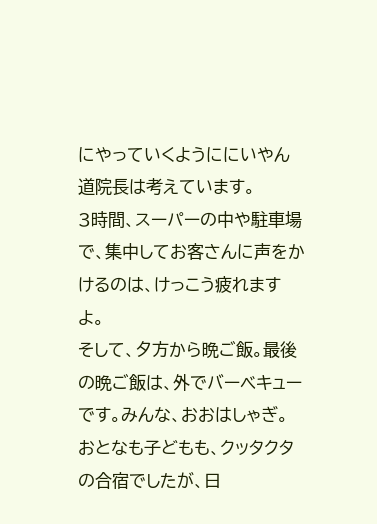にやっていくようににいやん道院長は考えています。
3時間、スーパーの中や駐車場で、集中してお客さんに声をかけるのは、けっこう疲れますよ。
そして、夕方から晩ご飯。最後の晩ご飯は、外でバーベキューです。みんな、おおはしゃぎ。
おとなも子どもも、クッタクタの合宿でしたが、日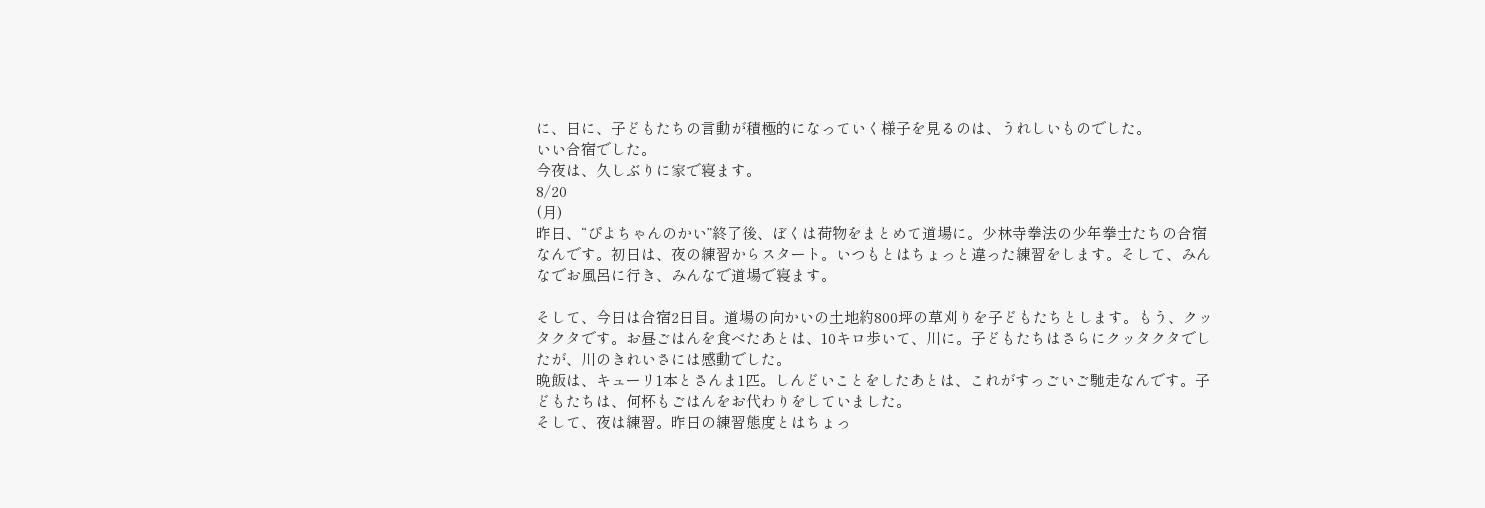に、日に、子どもたちの言動が積極的になっていく様子を見るのは、うれしいものでした。
いい合宿でした。
今夜は、久しぶりに家で寝ます。
8/20
(月)
昨日、“ぴよちゃんのかい”終了後、ぼくは荷物をまとめて道場に。少林寺拳法の少年拳士たちの合宿なんです。初日は、夜の練習からスタート。いつもとはちょっと違った練習をします。そして、みんなでお風呂に行き、みんなで道場で寝ます。

そして、今日は合宿2日目。道場の向かいの土地約800坪の草刈りを子どもたちとします。もう、クッタクタです。お昼ごはんを食べたあとは、10キロ歩いて、川に。子どもたちはさらにクッタクタでしたが、川のきれいさには感動でした。
晩飯は、キューリ1本とさんま1匹。しんどいことをしたあとは、これがすっごいご馳走なんです。子どもたちは、何杯もごはんをお代わりをしていました。
そして、夜は練習。昨日の練習態度とはちょっ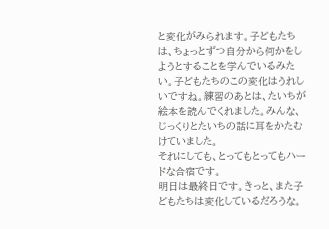と変化がみられます。子どもたちは、ちょっとずつ自分から何かをしようとすることを学んでいるみたい。子どもたちのこの変化はうれしいですね。練習のあとは、たいちが絵本を読んでくれました。みんな、じっくりとたいちの話に耳をかたむけていました。
それにしても、とってもとってもハードな合宿です。
明日は最終日です。きっと、また子どもたちは変化しているだろうな。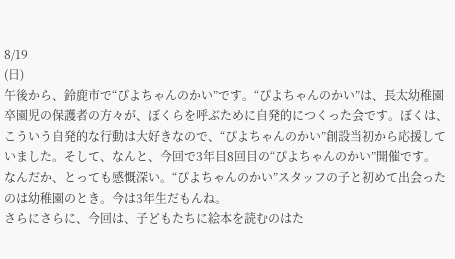8/19
(日)
午後から、鈴鹿市で“ぴよちゃんのかい”です。“ぴよちゃんのかい”は、長太幼稚園卒園児の保護者の方々が、ぼくらを呼ぶために自発的につくった会です。ぼくは、こういう自発的な行動は大好きなので、“ぴよちゃんのかい”創設当初から応援していました。そして、なんと、今回で3年目8回目の“ぴよちゃんのかい”開催です。
なんだか、とっても感慨深い。“ぴよちゃんのかい”スタッフの子と初めて出会ったのは幼稚園のとき。今は3年生だもんね。
さらにさらに、今回は、子どもたちに絵本を読むのはた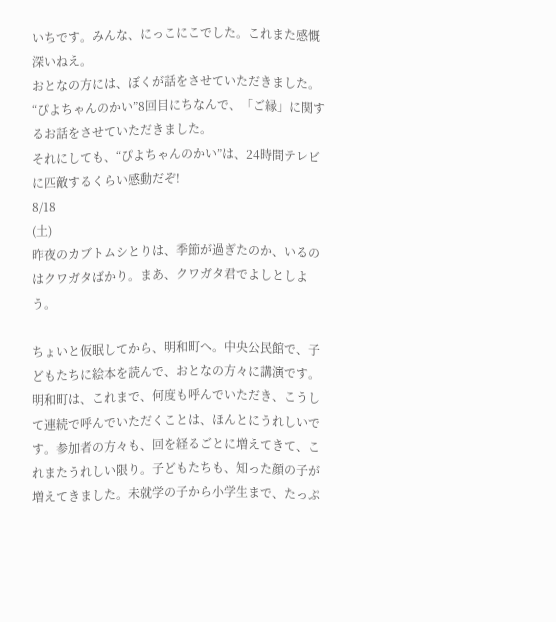いちです。みんな、にっこにこでした。これまた感慨深いねえ。
おとなの方には、ぼくが話をさせていただきました。“ぴよちゃんのかい”8回目にちなんで、「ご縁」に関するお話をさせていただきました。
それにしても、“ぴよちゃんのかい”は、24時間テレビに匹敵するくらい感動だぞ!
8/18
(土)
昨夜のカブトムシとりは、季節が過ぎたのか、いるのはクワガタばかり。まあ、クワガタ君でよしとしよう。

ちょいと仮眠してから、明和町へ。中央公民館で、子どもたちに絵本を読んで、おとなの方々に講演です。
明和町は、これまで、何度も呼んでいただき、こうして連続で呼んでいただくことは、ほんとにうれしいです。参加者の方々も、回を経るごとに増えてきて、これまたうれしい限り。子どもたちも、知った顔の子が増えてきました。未就学の子から小学生まで、たっぷ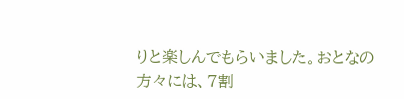りと楽しんでもらいました。おとなの方々には、7割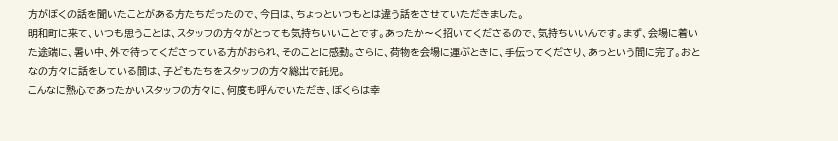方がぼくの話を聞いたことがある方たちだったので、今日は、ちょっといつもとは違う話をさせていただきました。
明和町に来て、いつも思うことは、スタッフの方々がとっても気持ちいいことです。あったか〜く招いてくださるので、気持ちいいんです。まず、会場に着いた途端に、暑い中、外で待ってくださっている方がおられ、そのことに感動。さらに、荷物を会場に運ぶときに、手伝ってくださり、あっという間に完了。おとなの方々に話をしている間は、子どもたちをスタッフの方々総出で託児。
こんなに熱心であったかいスタッフの方々に、何度も呼んでいただき、ぼくらは幸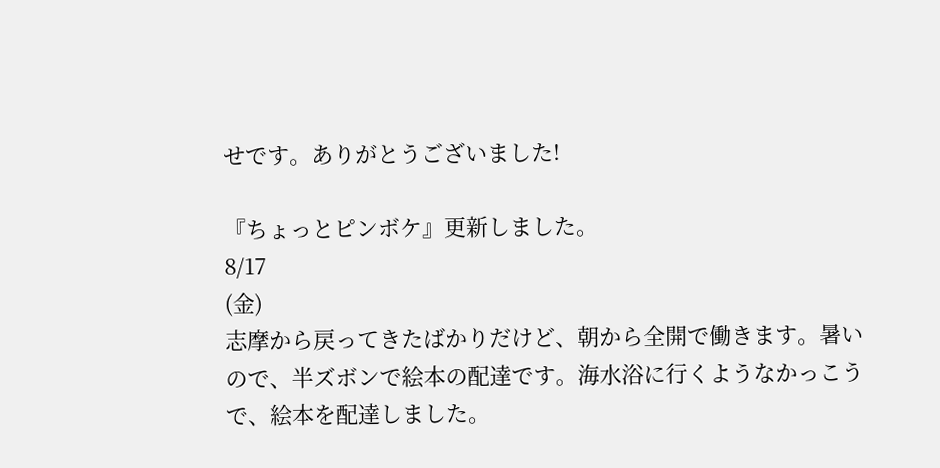せです。ありがとうございました!

『ちょっとピンボケ』更新しました。
8/17
(金)
志摩から戻ってきたばかりだけど、朝から全開で働きます。暑いので、半ズボンで絵本の配達です。海水浴に行くようなかっこうで、絵本を配達しました。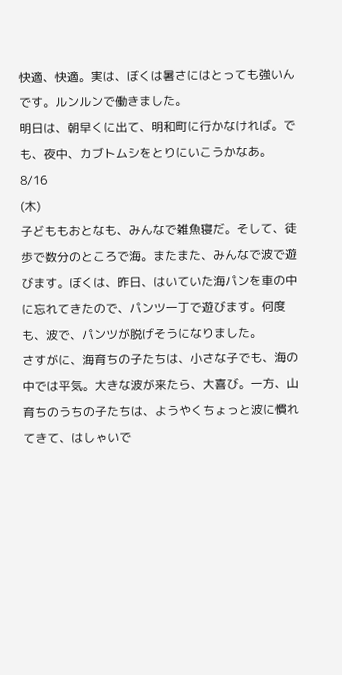快適、快適。実は、ぼくは暑さにはとっても強いんです。ルンルンで働きました。
明日は、朝早くに出て、明和町に行かなければ。でも、夜中、カブトムシをとりにいこうかなあ。
8/16
(木)
子どももおとなも、みんなで雑魚寝だ。そして、徒歩で数分のところで海。またまた、みんなで波で遊びます。ぼくは、昨日、はいていた海パンを車の中に忘れてきたので、パンツ一丁で遊びます。何度も、波で、パンツが脱げそうになりました。
さすがに、海育ちの子たちは、小さな子でも、海の中では平気。大きな波が来たら、大喜び。一方、山育ちのうちの子たちは、ようやくちょっと波に慣れてきて、はしゃいで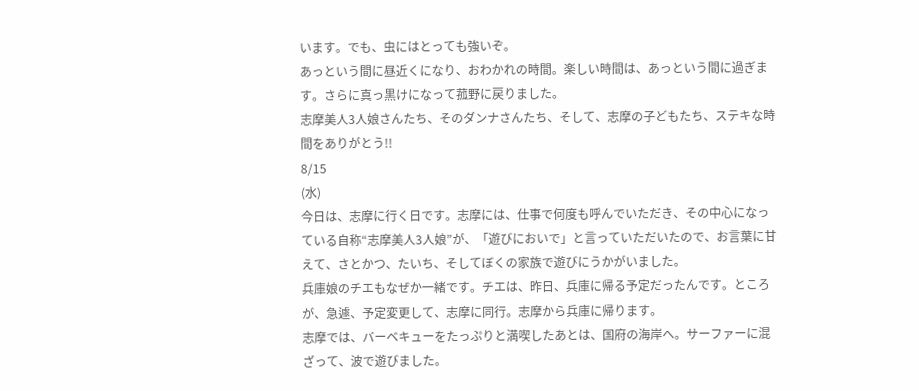います。でも、虫にはとっても強いぞ。
あっという間に昼近くになり、おわかれの時間。楽しい時間は、あっという間に過ぎます。さらに真っ黒けになって菰野に戻りました。
志摩美人3人娘さんたち、そのダンナさんたち、そして、志摩の子どもたち、ステキな時間をありがとう!!
8/15
(水)
今日は、志摩に行く日です。志摩には、仕事で何度も呼んでいただき、その中心になっている自称“志摩美人3人娘”が、「遊びにおいで」と言っていただいたので、お言葉に甘えて、さとかつ、たいち、そしてぼくの家族で遊びにうかがいました。
兵庫娘のチエもなぜか一緒です。チエは、昨日、兵庫に帰る予定だったんです。ところが、急遽、予定変更して、志摩に同行。志摩から兵庫に帰ります。
志摩では、バーベキューをたっぷりと満喫したあとは、国府の海岸へ。サーファーに混ざって、波で遊びました。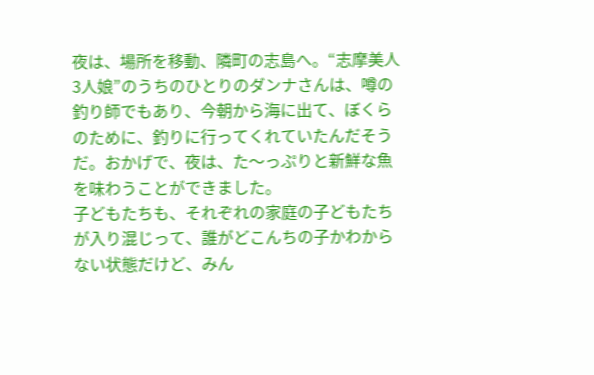夜は、場所を移動、隣町の志島へ。“志摩美人3人娘”のうちのひとりのダンナさんは、噂の釣り師でもあり、今朝から海に出て、ぼくらのために、釣りに行ってくれていたんだそうだ。おかげで、夜は、た〜っぷりと新鮮な魚を味わうことができました。
子どもたちも、それぞれの家庭の子どもたちが入り混じって、誰がどこんちの子かわからない状態だけど、みん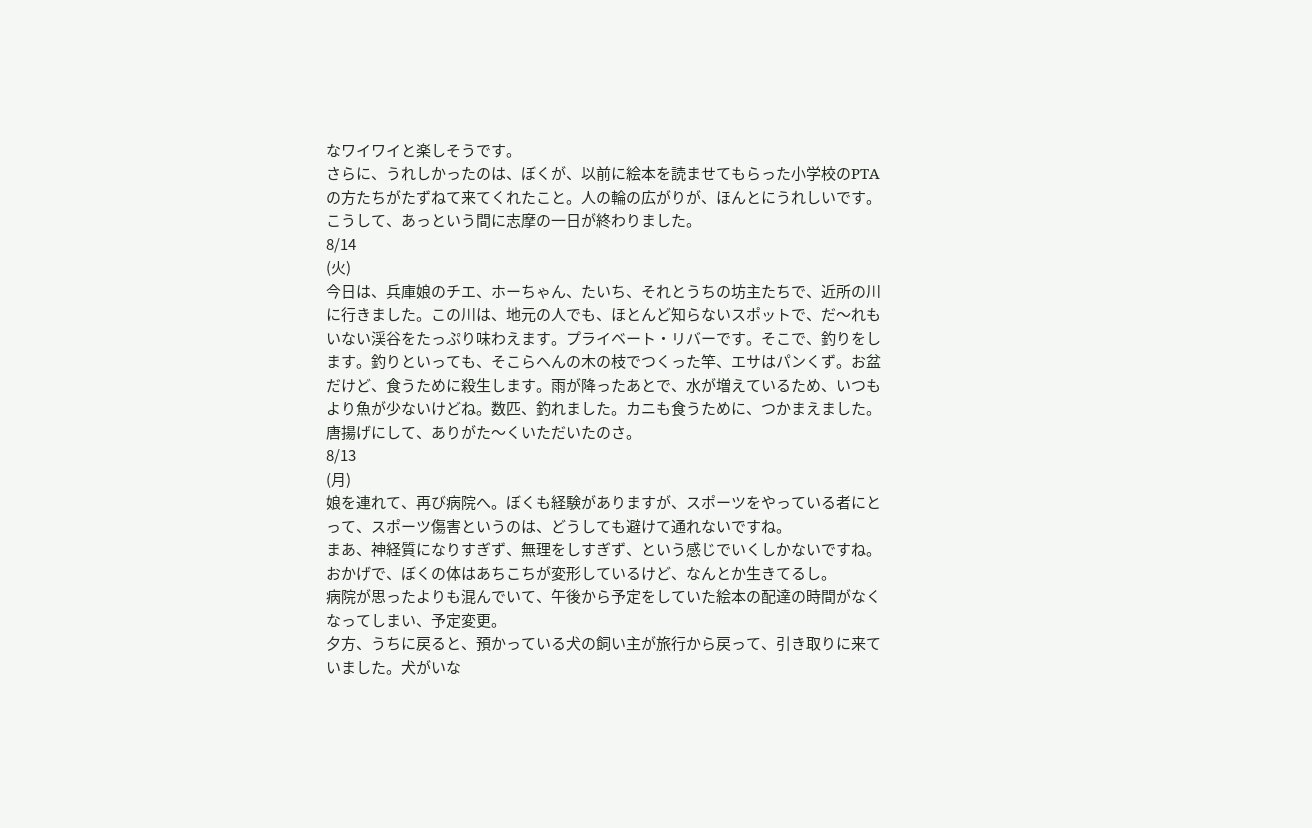なワイワイと楽しそうです。
さらに、うれしかったのは、ぼくが、以前に絵本を読ませてもらった小学校のPTAの方たちがたずねて来てくれたこと。人の輪の広がりが、ほんとにうれしいです。
こうして、あっという間に志摩の一日が終わりました。
8/14
(火)
今日は、兵庫娘のチエ、ホーちゃん、たいち、それとうちの坊主たちで、近所の川に行きました。この川は、地元の人でも、ほとんど知らないスポットで、だ〜れもいない渓谷をたっぷり味わえます。プライベート・リバーです。そこで、釣りをします。釣りといっても、そこらへんの木の枝でつくった竿、エサはパンくず。お盆だけど、食うために殺生します。雨が降ったあとで、水が増えているため、いつもより魚が少ないけどね。数匹、釣れました。カニも食うために、つかまえました。唐揚げにして、ありがた〜くいただいたのさ。
8/13
(月)
娘を連れて、再び病院へ。ぼくも経験がありますが、スポーツをやっている者にとって、スポーツ傷害というのは、どうしても避けて通れないですね。
まあ、神経質になりすぎず、無理をしすぎず、という感じでいくしかないですね。おかげで、ぼくの体はあちこちが変形しているけど、なんとか生きてるし。
病院が思ったよりも混んでいて、午後から予定をしていた絵本の配達の時間がなくなってしまい、予定変更。
夕方、うちに戻ると、預かっている犬の飼い主が旅行から戻って、引き取りに来ていました。犬がいな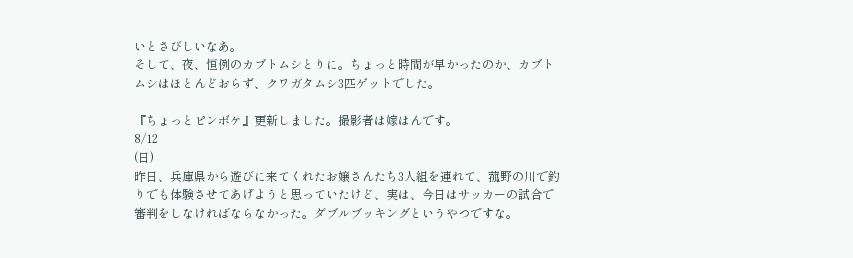いとさびしいなあ。
そして、夜、恒例のカブトムシとりに。ちょっと時間が早かったのか、カブトムシはほとんどおらず、クワガタムシ3匹ゲットでした。

『ちょっとピンボケ』更新しました。撮影者は嫁はんです。
8/12
(日)
昨日、兵庫県から遊びに来てくれたお嬢さんたち3人組を連れて、菰野の川で釣りでも体験させてあげようと思っていたけど、実は、今日はサッカーの試合で審判をしなければならなかった。ダブルブッキングというやつですな。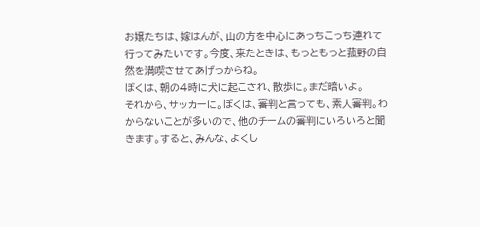お嬢たちは、嫁はんが、山の方を中心にあっちこっち連れて行ってみたいです。今度、来たときは、もっともっと菰野の自然を満喫させてあげっからね。
ぼくは、朝の4時に犬に起こされ、散歩に。まだ暗いよ。
それから、サッカーに。ぼくは、審判と言っても、素人審判。わからないことが多いので、他のチームの審判にいろいろと聞きます。すると、みんな、よくし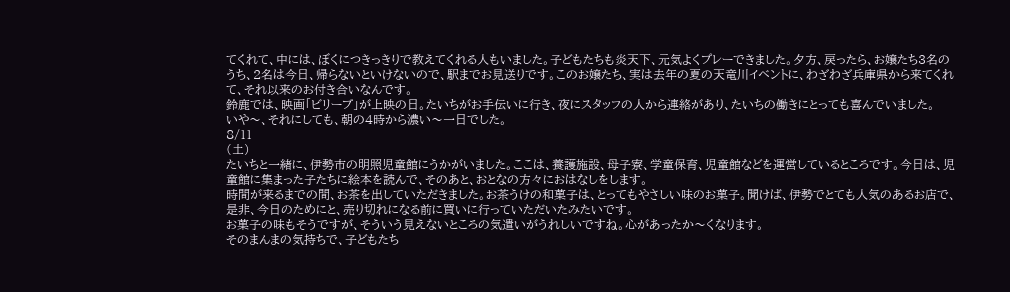てくれて、中には、ぼくにつきっきりで教えてくれる人もいました。子どもたちも炎天下、元気よくプレーできました。夕方、戻ったら、お嬢たち3名のうち、2名は今日、帰らないといけないので、駅までお見送りです。このお嬢たち、実は去年の夏の天竜川イベントに、わざわざ兵庫県から来てくれて、それ以来のお付き合いなんです。
鈴鹿では、映画「ビリーブ」が上映の日。たいちがお手伝いに行き、夜にスタッフの人から連絡があり、たいちの働きにとっても喜んでいました。
いや〜、それにしても、朝の4時から濃い〜一日でした。
8/11
(土)
たいちと一緒に、伊勢市の明照児童館にうかがいました。ここは、養護施設、母子寮、学童保育、児童館などを運営しているところです。今日は、児童館に集まった子たちに絵本を読んで、そのあと、おとなの方々におはなしをします。
時間が来るまでの間、お茶を出していただきました。お茶うけの和菓子は、とってもやさしい味のお菓子。聞けば、伊勢でとても人気のあるお店で、是非、今日のためにと、売り切れになる前に買いに行っていただいたみたいです。
お菓子の味もそうですが、そういう見えないところの気遣いがうれしいですね。心があったか〜くなります。
そのまんまの気持ちで、子どもたち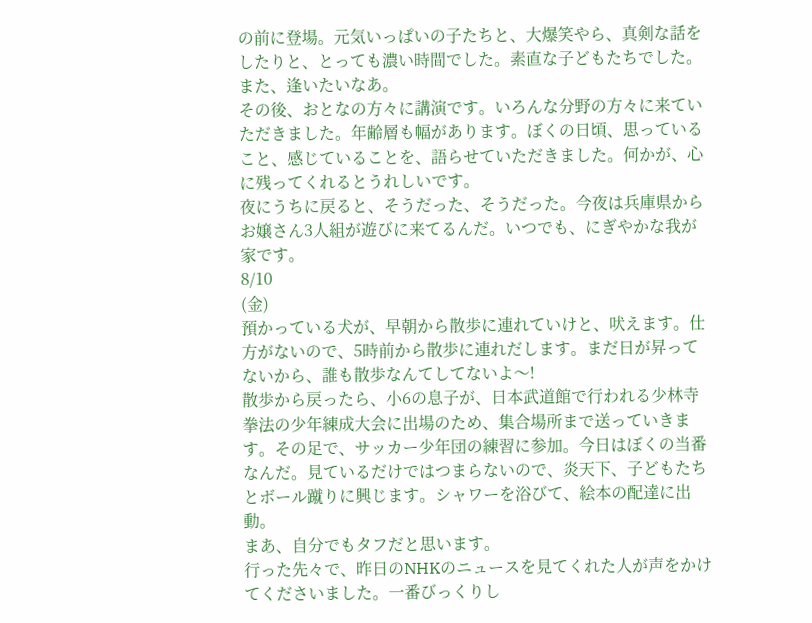の前に登場。元気いっぱいの子たちと、大爆笑やら、真剣な話をしたりと、とっても濃い時間でした。素直な子どもたちでした。また、逢いたいなあ。
その後、おとなの方々に講演です。いろんな分野の方々に来ていただきました。年齢層も幅があります。ぼくの日頃、思っていること、感じていることを、語らせていただきました。何かが、心に残ってくれるとうれしいです。
夜にうちに戻ると、そうだった、そうだった。今夜は兵庫県からお嬢さん3人組が遊びに来てるんだ。いつでも、にぎやかな我が家です。
8/10
(金)
預かっている犬が、早朝から散歩に連れていけと、吠えます。仕方がないので、5時前から散歩に連れだします。まだ日が昇ってないから、誰も散歩なんてしてないよ〜!
散歩から戻ったら、小6の息子が、日本武道館で行われる少林寺拳法の少年練成大会に出場のため、集合場所まで送っていきます。その足で、サッカー少年団の練習に参加。今日はぼくの当番なんだ。見ているだけではつまらないので、炎天下、子どもたちとボール蹴りに興じます。シャワーを浴びて、絵本の配達に出動。
まあ、自分でもタフだと思います。
行った先々で、昨日のNHKのニュースを見てくれた人が声をかけてくださいました。一番びっくりし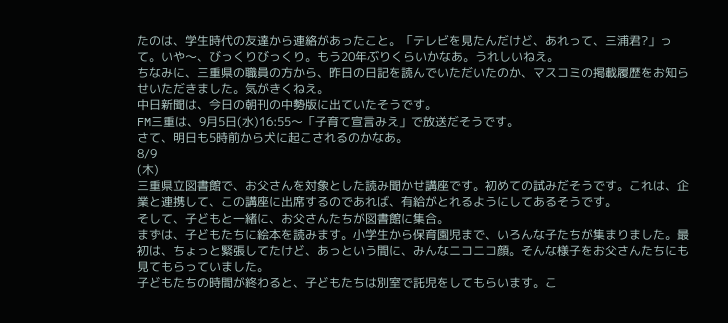たのは、学生時代の友達から連絡があったこと。「テレビを見たんだけど、あれって、三浦君?」って。いや〜、びっくりびっくり。もう20年ぶりくらいかなあ。うれしいねえ。
ちなみに、三重県の職員の方から、昨日の日記を読んでいただいたのか、マスコミの掲載履歴をお知らせいただきました。気がきくねえ。
中日新聞は、今日の朝刊の中勢版に出ていたそうです。
FM三重は、9月5日(水)16:55〜「子育て宣言みえ」で放送だそうです。
さて、明日も5時前から犬に起こされるのかなあ。
8/9
(木)
三重県立図書館で、お父さんを対象とした読み聞かせ講座です。初めての試みだそうです。これは、企業と連携して、この講座に出席するのであれば、有給がとれるようにしてあるそうです。
そして、子どもと一緒に、お父さんたちが図書館に集合。
まずは、子どもたちに絵本を読みます。小学生から保育園児まで、いろんな子たちが集まりました。最初は、ちょっと緊張してたけど、あっという間に、みんなニコニコ顔。そんな様子をお父さんたちにも見てもらっていました。
子どもたちの時間が終わると、子どもたちは別室で託児をしてもらいます。こ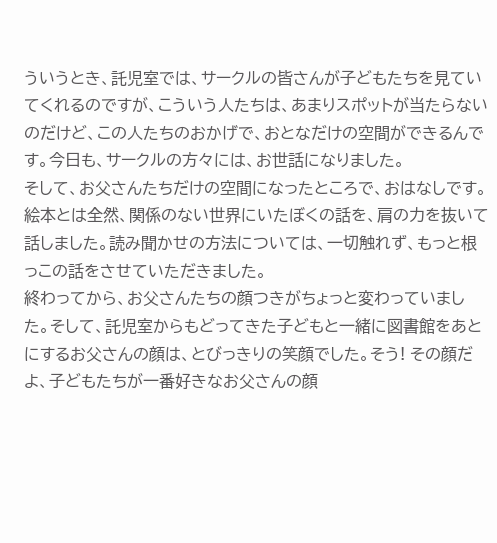ういうとき、託児室では、サークルの皆さんが子どもたちを見ていてくれるのですが、こういう人たちは、あまりスポットが当たらないのだけど、この人たちのおかげで、おとなだけの空間ができるんです。今日も、サークルの方々には、お世話になりました。
そして、お父さんたちだけの空間になったところで、おはなしです。絵本とは全然、関係のない世界にいたぼくの話を、肩の力を抜いて話しました。読み聞かせの方法については、一切触れず、もっと根っこの話をさせていただきました。
終わってから、お父さんたちの顔つきがちょっと変わっていました。そして、託児室からもどってきた子どもと一緒に図書館をあとにするお父さんの顔は、とびっきりの笑顔でした。そう! その顔だよ、子どもたちが一番好きなお父さんの顔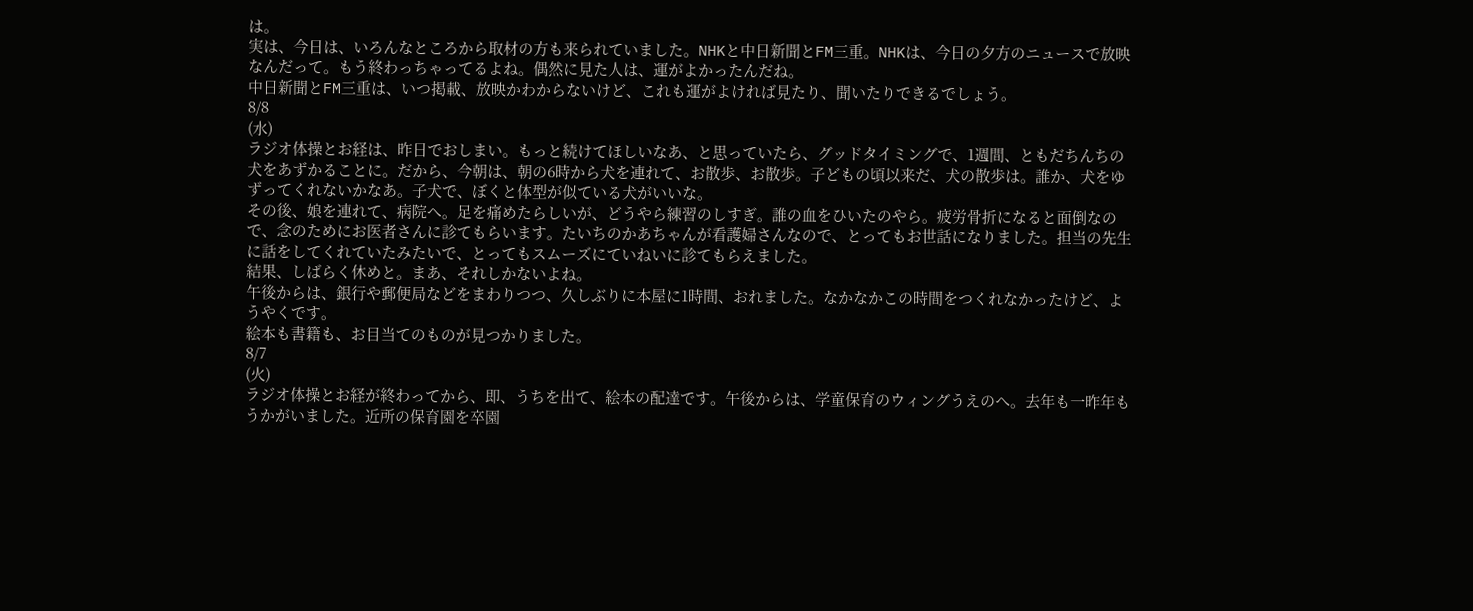は。
実は、今日は、いろんなところから取材の方も来られていました。NHKと中日新聞とFM三重。NHKは、今日の夕方のニュースで放映なんだって。もう終わっちゃってるよね。偶然に見た人は、運がよかったんだね。
中日新聞とFM三重は、いつ掲載、放映かわからないけど、これも運がよければ見たり、聞いたりできるでしょう。
8/8
(水)
ラジオ体操とお経は、昨日でおしまい。もっと続けてほしいなあ、と思っていたら、グッドタイミングで、1週間、ともだちんちの犬をあずかることに。だから、今朝は、朝の6時から犬を連れて、お散歩、お散歩。子どもの頃以来だ、犬の散歩は。誰か、犬をゆずってくれないかなあ。子犬で、ぼくと体型が似ている犬がいいな。
その後、娘を連れて、病院へ。足を痛めたらしいが、どうやら練習のしすぎ。誰の血をひいたのやら。疲労骨折になると面倒なので、念のためにお医者さんに診てもらいます。たいちのかあちゃんが看護婦さんなので、とってもお世話になりました。担当の先生に話をしてくれていたみたいで、とってもスムーズにていねいに診てもらえました。
結果、しばらく休めと。まあ、それしかないよね。
午後からは、銀行や郵便局などをまわりつつ、久しぶりに本屋に1時間、おれました。なかなかこの時間をつくれなかったけど、ようやくです。
絵本も書籍も、お目当てのものが見つかりました。
8/7
(火)
ラジオ体操とお経が終わってから、即、うちを出て、絵本の配達です。午後からは、学童保育のウィングうえのへ。去年も一昨年もうかがいました。近所の保育園を卒園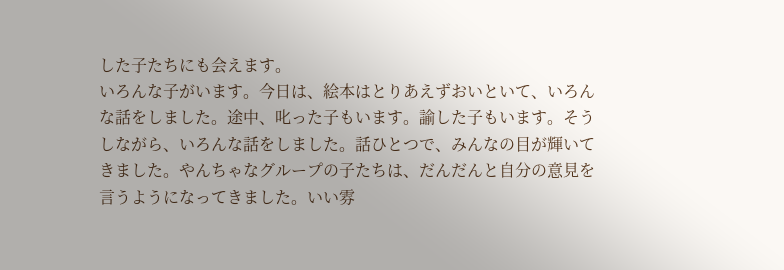した子たちにも会えます。
いろんな子がいます。今日は、絵本はとりあえずおいといて、いろんな話をしました。途中、叱った子もいます。諭した子もいます。そうしながら、いろんな話をしました。話ひとつで、みんなの目が輝いてきました。やんちゃなグループの子たちは、だんだんと自分の意見を言うようになってきました。いい雰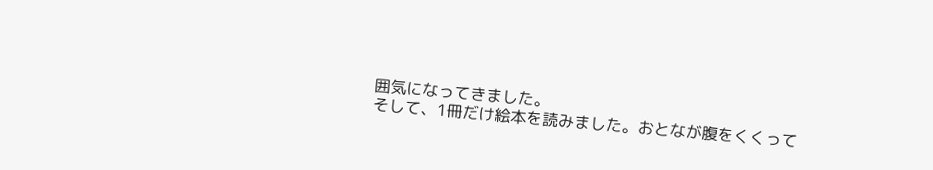囲気になってきました。
そして、1冊だけ絵本を読みました。おとなが腹をくくって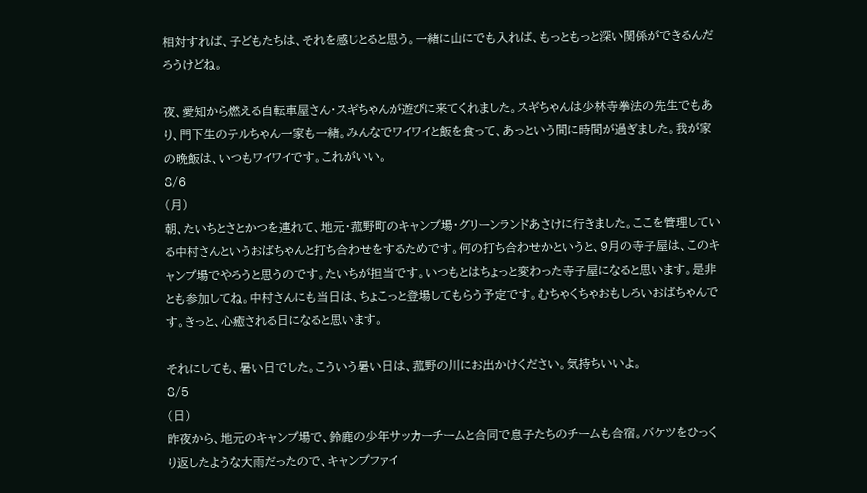相対すれば、子どもたちは、それを感じとると思う。一緒に山にでも入れば、もっともっと深い関係ができるんだろうけどね。

夜、愛知から燃える自転車屋さん・スギちゃんが遊びに来てくれました。スギちゃんは少林寺拳法の先生でもあり、門下生のテルちゃん一家も一緒。みんなでワイワイと飯を食って、あっという間に時間が過ぎました。我が家の晩飯は、いつもワイワイです。これがいい。
8/6
(月)
朝、たいちとさとかつを連れて、地元・菰野町のキャンプ場・グリーンランドあさけに行きました。ここを管理している中村さんというおばちゃんと打ち合わせをするためです。何の打ち合わせかというと、9月の寺子屋は、このキャンプ場でやろうと思うのです。たいちが担当です。いつもとはちょっと変わった寺子屋になると思います。是非とも参加してね。中村さんにも当日は、ちょこっと登場してもらう予定です。むちゃくちゃおもしろいおばちゃんです。きっと、心癒される日になると思います。

それにしても、暑い日でした。こういう暑い日は、菰野の川にお出かけください。気持ちいいよ。
8/5
(日)
昨夜から、地元のキャンプ場で、鈴鹿の少年サッカーチームと合同で息子たちのチームも合宿。バケツをひっくり返したような大雨だったので、キャンプファイ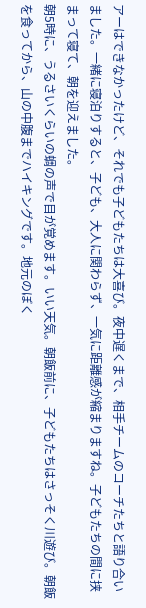アーはできなかったけど、それでも子どもたちは大喜び。夜中遅くまで、相手チームのコーチたちと語り合いました。一緒に寝泊りすると、子ども、大人に関わらず、一気に距離感が縮まりますね。子どもたちの間に挟まって寝て、朝を迎えました。
朝5時に、うるさいくらいの蜩の声で目が覚めます。いい天気。朝飯前に、子どもたちはさっそく川遊び。朝飯を食ってから、山の中腹までハイキングです。地元のぼく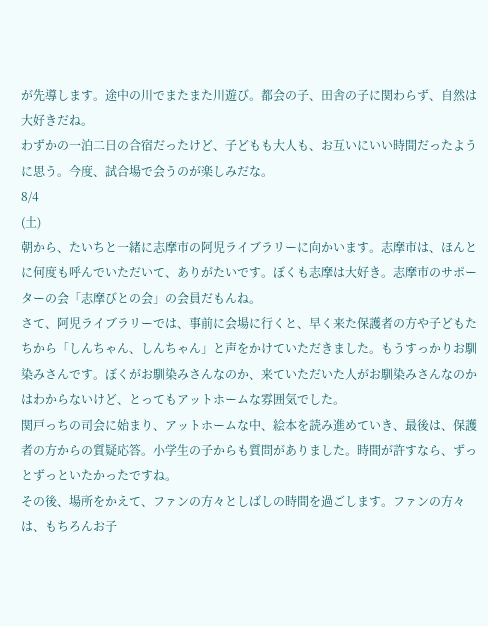が先導します。途中の川でまたまた川遊び。都会の子、田舎の子に関わらず、自然は大好きだね。
わずかの一泊二日の合宿だったけど、子どもも大人も、お互いにいい時間だったように思う。今度、試合場で会うのが楽しみだな。
8/4
(土)
朝から、たいちと一緒に志摩市の阿児ライブラリーに向かいます。志摩市は、ほんとに何度も呼んでいただいて、ありがたいです。ぼくも志摩は大好き。志摩市のサポーターの会「志摩びとの会」の会員だもんね。
さて、阿児ライブラリーでは、事前に会場に行くと、早く来た保護者の方や子どもたちから「しんちゃん、しんちゃん」と声をかけていただきました。もうすっかりお馴染みさんです。ぼくがお馴染みさんなのか、来ていただいた人がお馴染みさんなのかはわからないけど、とってもアットホームな雰囲気でした。
関戸っちの司会に始まり、アットホームな中、絵本を読み進めていき、最後は、保護者の方からの質疑応答。小学生の子からも質問がありました。時間が許すなら、ずっとずっといたかったですね。
その後、場所をかえて、ファンの方々としばしの時間を過ごします。ファンの方々は、もちろんお子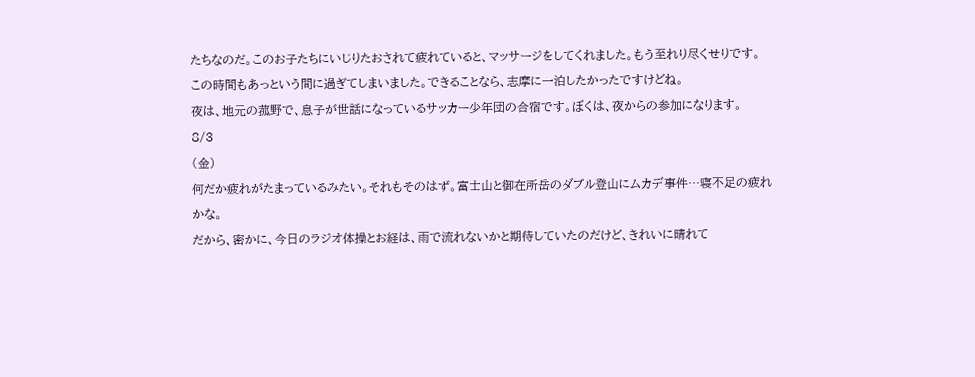たちなのだ。このお子たちにいじりたおされて疲れていると、マッサージをしてくれました。もう至れり尽くせりです。
この時間もあっという間に過ぎてしまいました。できることなら、志摩に一泊したかったですけどね。
夜は、地元の菰野で、息子が世話になっているサッカー少年団の合宿です。ぼくは、夜からの参加になります。
8/3
(金)
何だか疲れがたまっているみたい。それもそのはず。富士山と御在所岳のダブル登山にムカデ事件…寝不足の疲れかな。
だから、密かに、今日のラジオ体操とお経は、雨で流れないかと期待していたのだけど、きれいに晴れて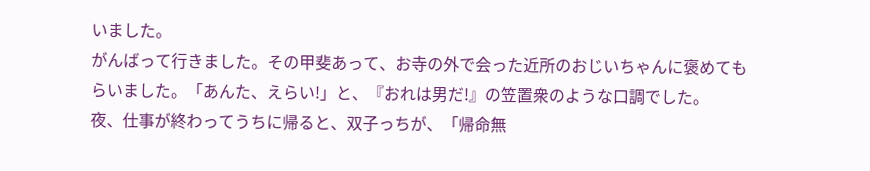いました。
がんばって行きました。その甲斐あって、お寺の外で会った近所のおじいちゃんに褒めてもらいました。「あんた、えらい!」と、『おれは男だ!』の笠置衆のような口調でした。
夜、仕事が終わってうちに帰ると、双子っちが、「帰命無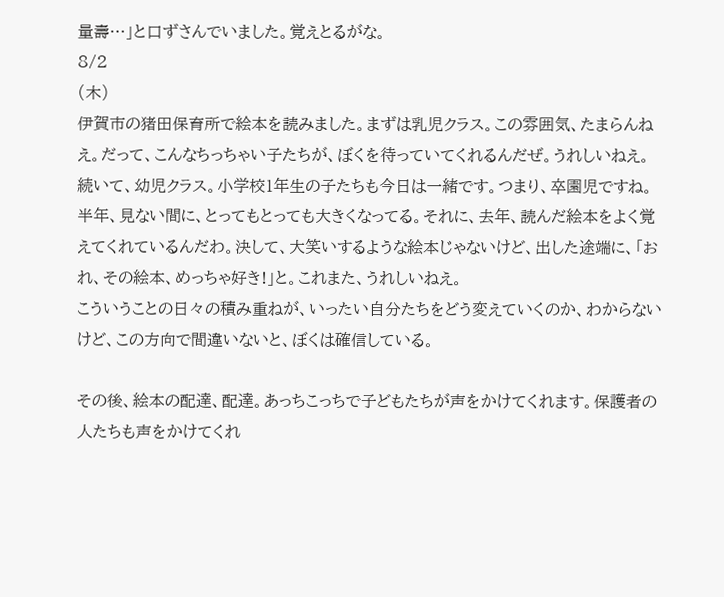量壽…」と口ずさんでいました。覚えとるがな。
8/2
(木)
伊賀市の猪田保育所で絵本を読みました。まずは乳児クラス。この雰囲気、たまらんねえ。だって、こんなちっちゃい子たちが、ぼくを待っていてくれるんだぜ。うれしいねえ。
続いて、幼児クラス。小学校1年生の子たちも今日は一緒です。つまり、卒園児ですね。半年、見ない間に、とってもとっても大きくなってる。それに、去年、読んだ絵本をよく覚えてくれているんだわ。決して、大笑いするような絵本じゃないけど、出した途端に、「おれ、その絵本、めっちゃ好き!」と。これまた、うれしいねえ。
こういうことの日々の積み重ねが、いったい自分たちをどう変えていくのか、わからないけど、この方向で間違いないと、ぼくは確信している。

その後、絵本の配達、配達。あっちこっちで子どもたちが声をかけてくれます。保護者の人たちも声をかけてくれ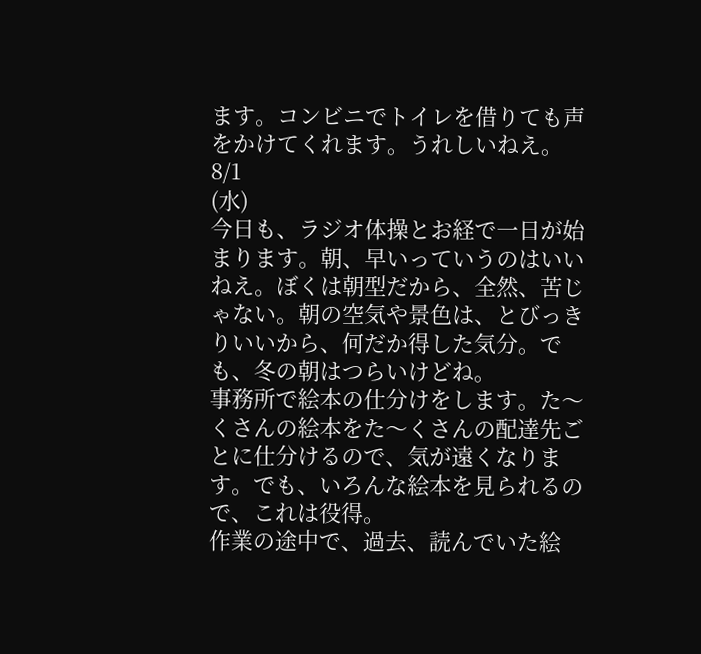ます。コンビニでトイレを借りても声をかけてくれます。うれしいねえ。
8/1
(水)
今日も、ラジオ体操とお経で一日が始まります。朝、早いっていうのはいいねえ。ぼくは朝型だから、全然、苦じゃない。朝の空気や景色は、とびっきりいいから、何だか得した気分。でも、冬の朝はつらいけどね。
事務所で絵本の仕分けをします。た〜くさんの絵本をた〜くさんの配達先ごとに仕分けるので、気が遠くなります。でも、いろんな絵本を見られるので、これは役得。
作業の途中で、過去、読んでいた絵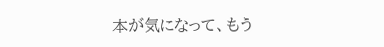本が気になって、もう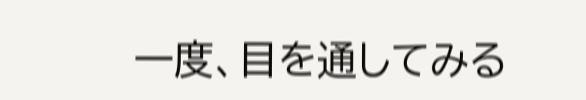一度、目を通してみる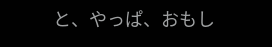と、やっぱ、おもし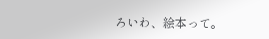ろいわ、絵本って。